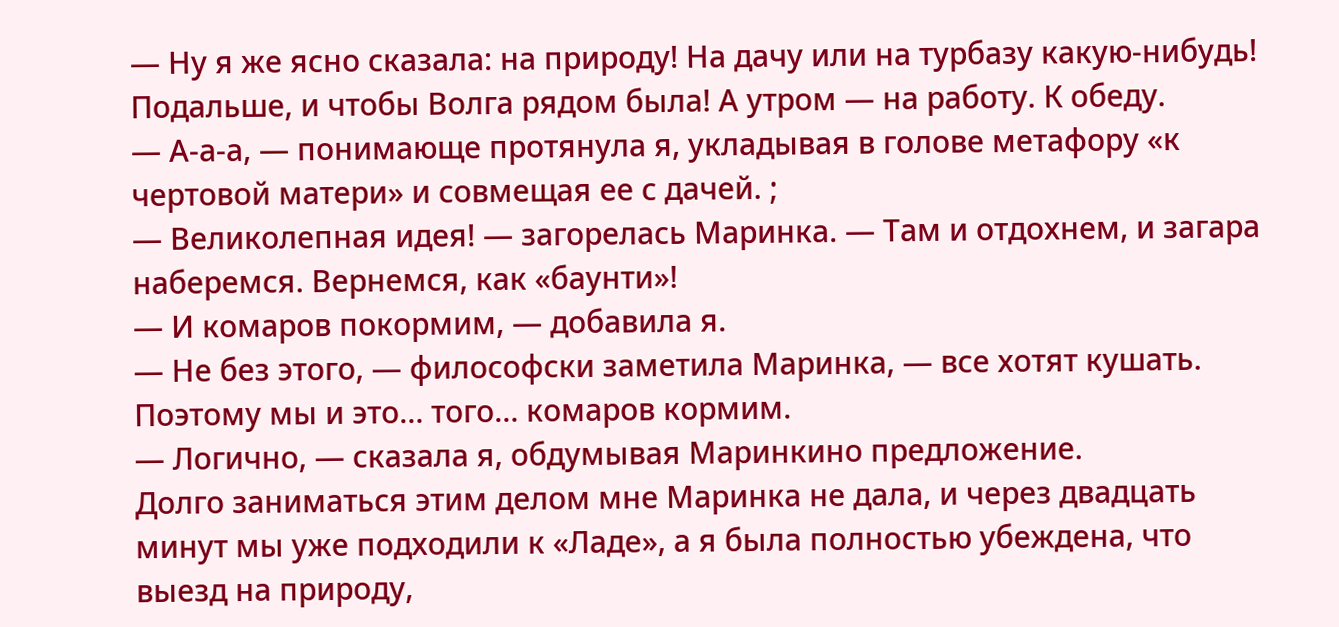— Ну я же ясно сказала: на природу! На дачу или на турбазу какую-нибудь! Подальше, и чтобы Волга рядом была! А утром — на работу. К обеду.
— А-а-а, — понимающе протянула я, укладывая в голове метафору «к чертовой матери» и совмещая ее с дачей. ;
— Великолепная идея! — загорелась Маринка. — Там и отдохнем, и загара наберемся. Вернемся, как «баунти»!
— И комаров покормим, — добавила я.
— Не без этого, — философски заметила Маринка, — все хотят кушать. Поэтому мы и это… того… комаров кормим.
— Логично, — сказала я, обдумывая Маринкино предложение.
Долго заниматься этим делом мне Маринка не дала, и через двадцать минут мы уже подходили к «Ладе», а я была полностью убеждена, что выезд на природу,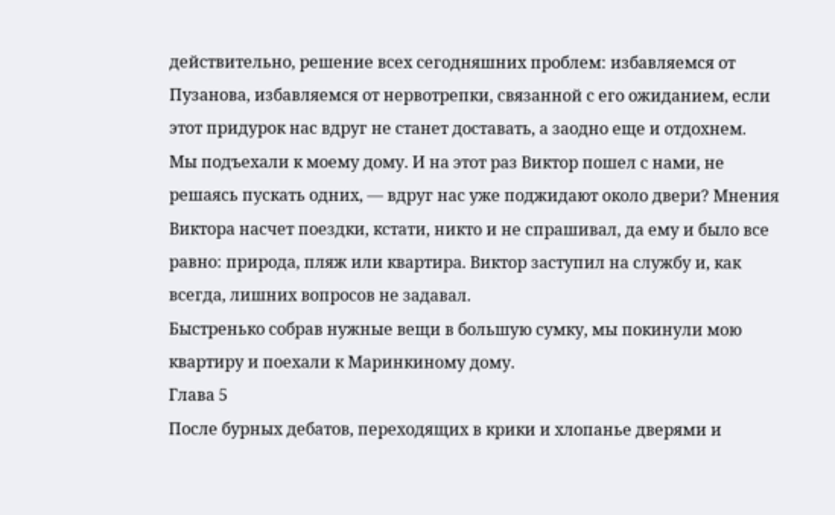действительно, решение всех сегодняшних проблем: избавляемся от Пузанова, избавляемся от нервотрепки, связанной с его ожиданием, если этот придурок нас вдруг не станет доставать, а заодно еще и отдохнем.
Мы подъехали к моему дому. И на этот раз Виктор пошел с нами, не решаясь пускать одних, — вдруг нас уже поджидают около двери? Мнения Виктора насчет поездки, кстати, никто и не спрашивал, да ему и было все равно: природа, пляж или квартира. Виктор заступил на службу и, как всегда, лишних вопросов не задавал.
Быстренько собрав нужные вещи в большую сумку, мы покинули мою квартиру и поехали к Маринкиному дому.
Глава 5
После бурных дебатов, переходящих в крики и хлопанье дверями и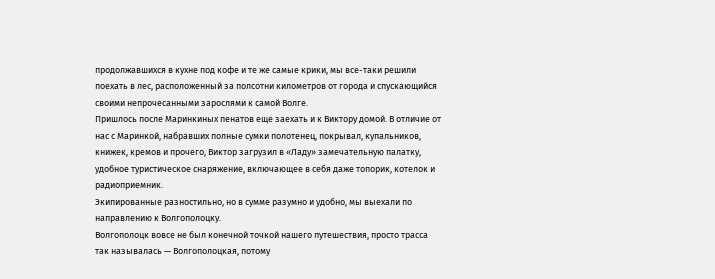продолжавшихся в кухне под кофе и те же самые крики, мы все-таки решили поехать в лес, расположенный за полсотни километров от города и спускающийся своими непрочесанными зарослями к самой Волге.
Пришлось после Маринкиных пенатов еще заехать и к Виктору домой. В отличие от нас с Маринкой, набравших полные сумки полотенец, покрывал, купальников, книжек, кремов и прочего, Виктор загрузил в «Ладу» замечательную палатку, удобное туристическое снаряжение, включающее в себя даже топорик, котелок и радиоприемник.
Экипированные разностильно, но в сумме разумно и удобно, мы выехали по направлению к Волгополоцку.
Волгополоцк вовсе не был конечной точкой нашего путешествия, просто трасса так называлась — Волгополоцкая, потому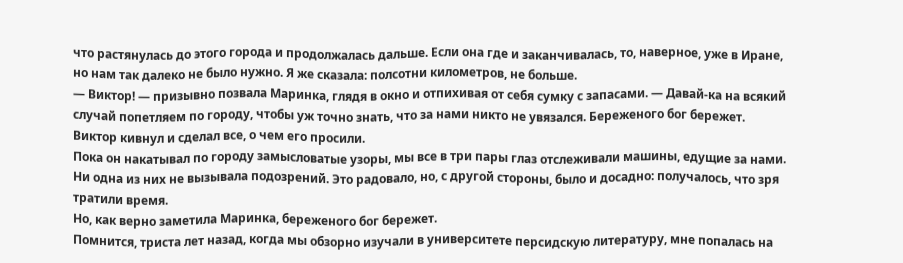что растянулась до этого города и продолжалась дальше. Если она где и заканчивалась, то, наверное, уже в Иране, но нам так далеко не было нужно. Я же сказала: полсотни километров, не больше.
— Виктор! — призывно позвала Маринка, глядя в окно и отпихивая от себя сумку с запасами. — Давай-ка на всякий случай попетляем по городу, чтобы уж точно знать, что за нами никто не увязался. Береженого бог бережет.
Виктор кивнул и сделал все, о чем его просили.
Пока он накатывал по городу замысловатые узоры, мы все в три пары глаз отслеживали машины, едущие за нами. Ни одна из них не вызывала подозрений. Это радовало, но, с другой стороны, было и досадно: получалось, что зря тратили время.
Но, как верно заметила Маринка, береженого бог бережет.
Помнится, триста лет назад, когда мы обзорно изучали в университете персидскую литературу, мне попалась на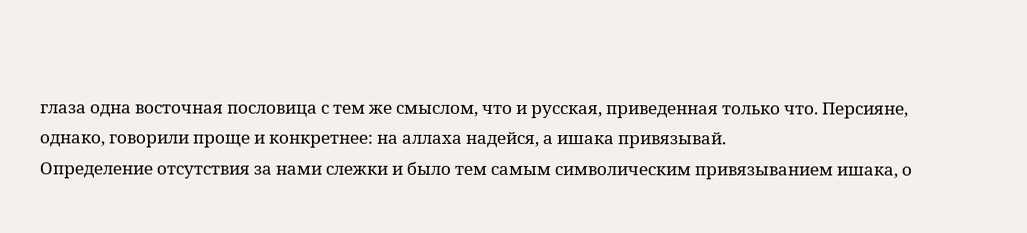глаза одна восточная пословица с тем же смыслом, что и русская, приведенная только что. Персияне, однако, говорили проще и конкретнее: на аллаха надейся, а ишака привязывай.
Определение отсутствия за нами слежки и было тем самым символическим привязыванием ишака, о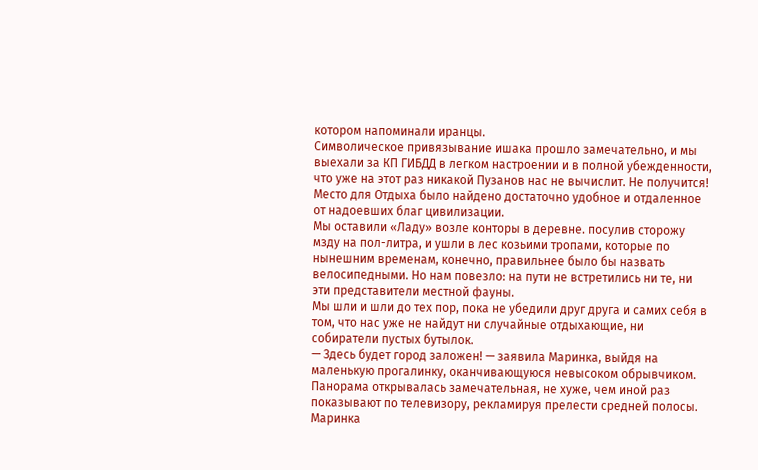котором напоминали иранцы.
Символическое привязывание ишака прошло замечательно, и мы выехали за КП ГИБДД в легком настроении и в полной убежденности, что уже на этот раз никакой Пузанов нас не вычислит. Не получится!
Место для Отдыха было найдено достаточно удобное и отдаленное от надоевших благ цивилизации.
Мы оставили «Ладу» возле конторы в деревне. посулив сторожу мзду на пол-литра, и ушли в лес козьими тропами, которые по нынешним временам, конечно, правильнее было бы назвать велосипедными. Но нам повезло: на пути не встретились ни те, ни эти представители местной фауны.
Мы шли и шли до тех пор, пока не убедили друг друга и самих себя в том, что нас уже не найдут ни случайные отдыхающие, ни собиратели пустых бутылок.
— Здесь будет город заложен! — заявила Маринка, выйдя на маленькую прогалинку, оканчивающуюся невысоком обрывчиком. Панорама открывалась замечательная, не хуже, чем иной раз показывают по телевизору, рекламируя прелести средней полосы.
Маринка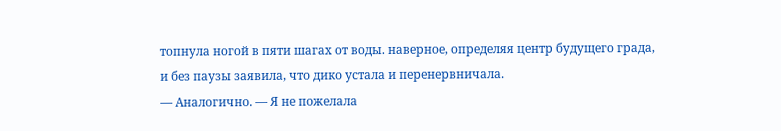топнула ногой в пяти шагах от воды. наверное, определяя центр будущего града, и без паузы заявила, что дико устала и перенервничала.
— Аналогично. — Я не пожелала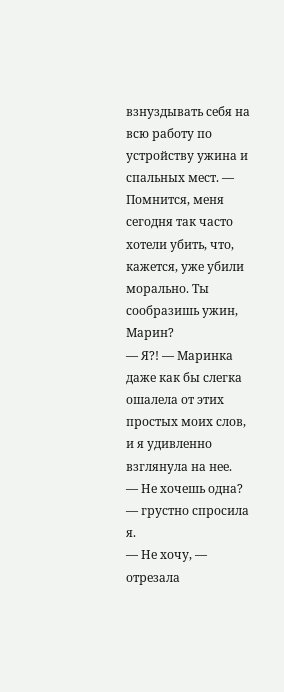взнуздывать себя на всю работу по устройству ужина и спальных мест. — Помнится, меня сегодня так часто хотели убить, что, кажется, уже убили морально. Ты сообразишь ужин, Марин?
— Я?! — Маринка даже как бы слегка ошалела от этих простых моих слов, и я удивленно взглянула на нее.
— Не хочешь одна? — грустно спросила я.
— Не хочу, — отрезала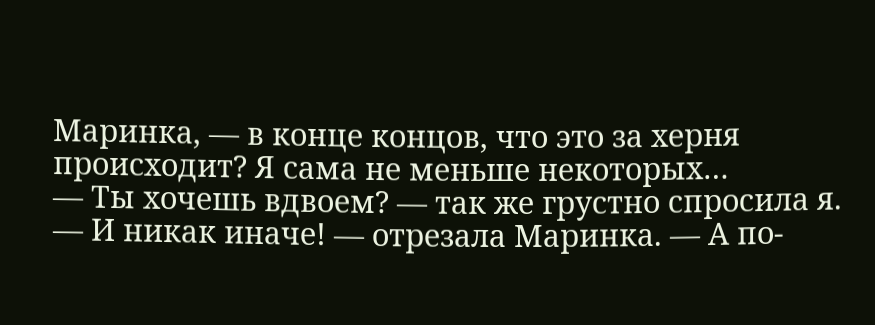Маринка, — в конце концов, что это за херня происходит? Я сама не меньше некоторых…
— Ты хочешь вдвоем? — так же грустно спросила я.
— И никак иначе! — отрезала Маринка. — А по-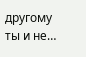другому ты и не…